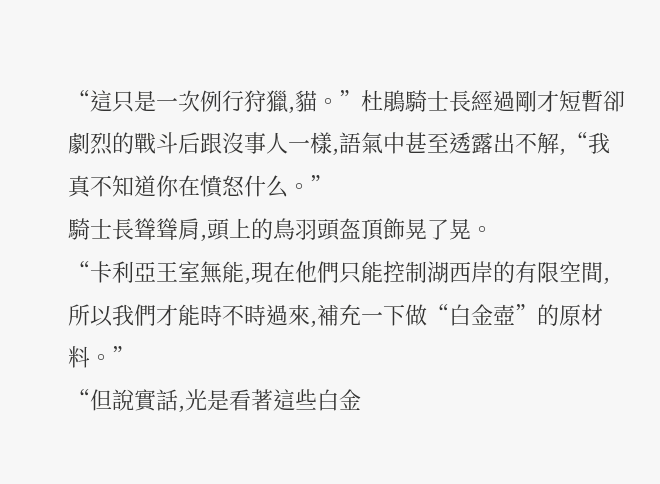“這只是一次例行狩獵,貓。”杜鵑騎士長經過剛才短暫卻劇烈的戰斗后跟沒事人一樣,語氣中甚至透露出不解,“我真不知道你在憤怒什么。”
騎士長聳聳肩,頭上的鳥羽頭盔頂飾晃了晃。
“卡利亞王室無能,現在他們只能控制湖西岸的有限空間,所以我們才能時不時過來,補充一下做“白金壺”的原材料。”
“但說實話,光是看著這些白金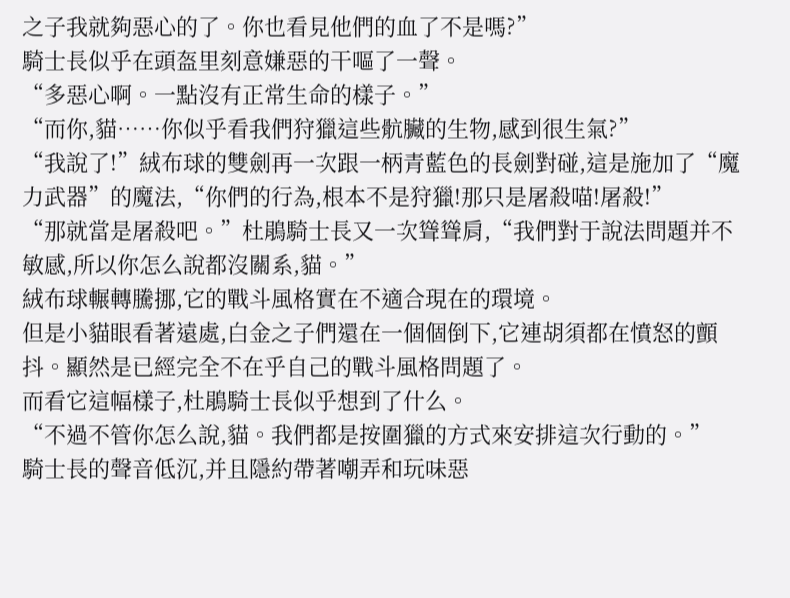之子我就夠惡心的了。你也看見他們的血了不是嗎?”
騎士長似乎在頭盔里刻意嫌惡的干嘔了一聲。
“多惡心啊。一點沒有正常生命的樣子。”
“而你,貓……你似乎看我們狩獵這些骯臟的生物,感到很生氣?”
“我說了!”絨布球的雙劍再一次跟一柄青藍色的長劍對碰,這是施加了“魔力武器”的魔法,“你們的行為,根本不是狩獵!那只是屠殺喵!屠殺!”
“那就當是屠殺吧。”杜鵑騎士長又一次聳聳肩,“我們對于說法問題并不敏感,所以你怎么說都沒關系,貓。”
絨布球輾轉騰挪,它的戰斗風格實在不適合現在的環境。
但是小貓眼看著遠處,白金之子們還在一個個倒下,它連胡須都在憤怒的顫抖。顯然是已經完全不在乎自己的戰斗風格問題了。
而看它這幅樣子,杜鵑騎士長似乎想到了什么。
“不過不管你怎么說,貓。我們都是按圍獵的方式來安排這次行動的。”
騎士長的聲音低沉,并且隱約帶著嘲弄和玩味惡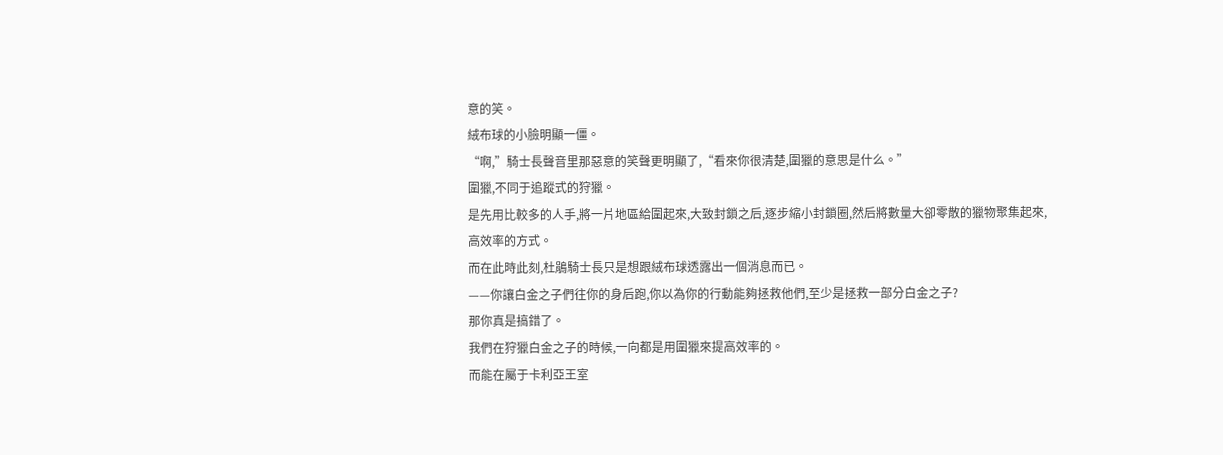意的笑。
絨布球的小臉明顯一僵。
“啊,”騎士長聲音里那惡意的笑聲更明顯了,“看來你很清楚,圍獵的意思是什么。”
圍獵,不同于追蹤式的狩獵。
是先用比較多的人手,將一片地區給圍起來,大致封鎖之后,逐步縮小封鎖圈,然后將數量大卻零散的獵物聚集起來,高效率的方式。
而在此時此刻,杜鵑騎士長只是想跟絨布球透露出一個消息而已。
——你讓白金之子們往你的身后跑,你以為你的行動能夠拯救他們,至少是拯救一部分白金之子?
那你真是搞錯了。
我們在狩獵白金之子的時候,一向都是用圍獵來提高效率的。
而能在屬于卡利亞王室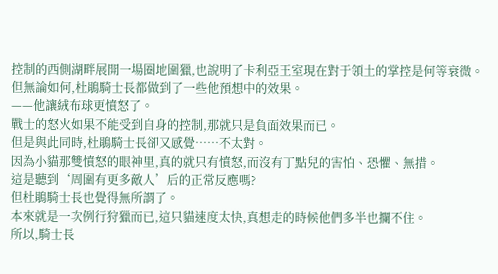控制的西側湖畔展開一場圈地圍獵,也說明了卡利亞王室現在對于領土的掌控是何等衰微。
但無論如何,杜鵑騎士長都做到了一些他預想中的效果。
——他讓絨布球更憤怒了。
戰士的怒火如果不能受到自身的控制,那就只是負面效果而已。
但是與此同時,杜鵑騎士長卻又感覺……不太對。
因為小貓那雙憤怒的眼神里,真的就只有憤怒,而沒有丁點兒的害怕、恐懼、無措。
這是聽到‘周圍有更多敵人’后的正常反應嗎?
但杜鵑騎士長也覺得無所謂了。
本來就是一次例行狩獵而已,這只貓速度太快,真想走的時候他們多半也攔不住。
所以,騎士長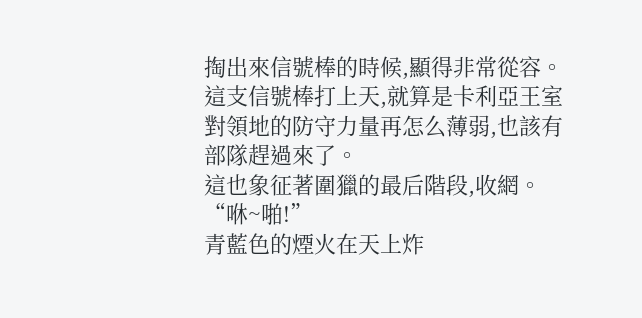掏出來信號棒的時候,顯得非常從容。
這支信號棒打上天,就算是卡利亞王室對領地的防守力量再怎么薄弱,也該有部隊趕過來了。
這也象征著圍獵的最后階段,收網。
“咻~啪!”
青藍色的煙火在天上炸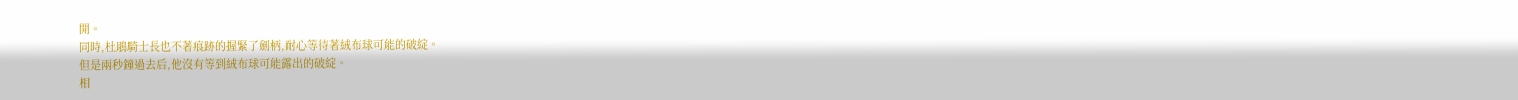開。
同時,杜鵑騎士長也不著痕跡的握緊了劍柄,耐心等待著絨布球可能的破綻。
但是兩秒鐘過去后,他沒有等到絨布球可能露出的破綻。
相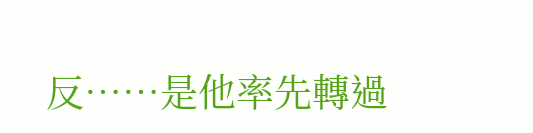反……是他率先轉過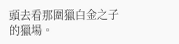頭去看那圍獵白金之子的獵場。